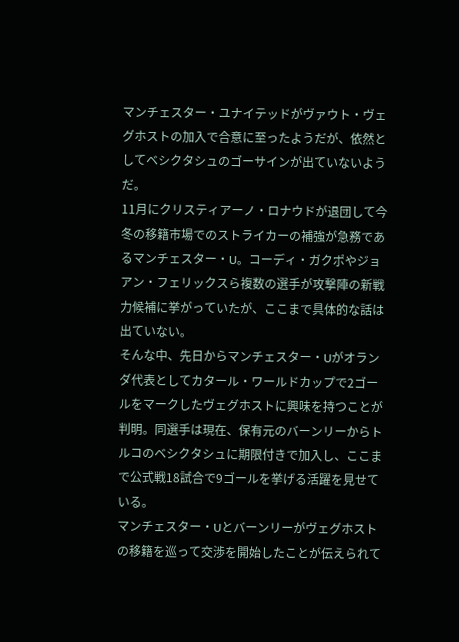マンチェスター・ユナイテッドがヴァウト・ヴェグホストの加入で合意に至ったようだが、依然としてベシクタシュのゴーサインが出ていないようだ。
11月にクリスティアーノ・ロナウドが退団して今冬の移籍市場でのストライカーの補強が急務であるマンチェスター・U。コーディ・ガクポやジョアン・フェリックスら複数の選手が攻撃陣の新戦力候補に挙がっていたが、ここまで具体的な話は出ていない。
そんな中、先日からマンチェスター・Uがオランダ代表としてカタール・ワールドカップで2ゴールをマークしたヴェグホストに興味を持つことが判明。同選手は現在、保有元のバーンリーからトルコのベシクタシュに期限付きで加入し、ここまで公式戦18試合で9ゴールを挙げる活躍を見せている。
マンチェスター・Uとバーンリーがヴェグホストの移籍を巡って交渉を開始したことが伝えられて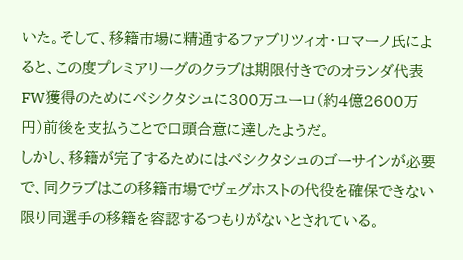いた。そして、移籍市場に精通するファブリツィオ・ロマーノ氏によると、この度プレミアリーグのクラブは期限付きでのオランダ代表FW獲得のためにベシクタシュに300万ユーロ(約4億2600万円)前後を支払うことで口頭合意に達したようだ。
しかし、移籍が完了するためにはベシクタシュのゴーサインが必要で、同クラブはこの移籍市場でヴェグホストの代役を確保できない限り同選手の移籍を容認するつもりがないとされている。